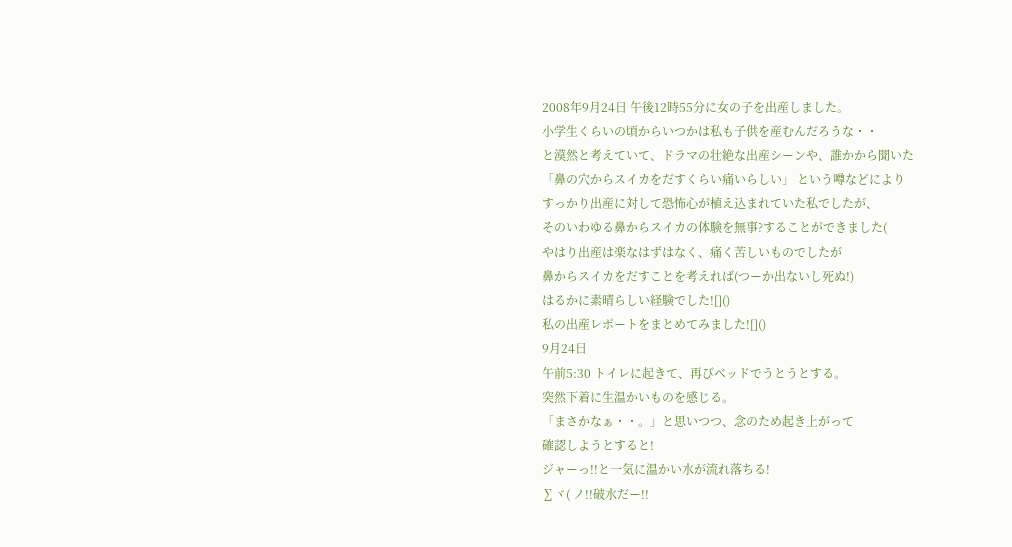2008年9月24日 午後12時55分に女の子を出産しました。
小学生くらいの頃からいつかは私も子供を産むんだろうな・・
と漠然と考えていて、ドラマの壮絶な出産シーンや、誰かから聞いた
「鼻の穴からスイカをだすくらい痛いらしい」 という噂などにより
すっかり出産に対して恐怖心が植え込まれていた私でしたが、
そのいわゆる鼻からスイカの体験を無事?することができました(
やはり出産は楽なはずはなく、痛く苦しいものでしたが
鼻からスイカをだすことを考えれば(つーか出ないし死ぬ!)
はるかに素晴らしい経験でした![]()
私の出産レポートをまとめてみました![]()
9月24日
午前5:30 トイレに起きて、再びベッドでうとうとする。
突然下着に生温かいものを感じる。
「まさかなぁ・・。」と思いつつ、念のため起き上がって
確認しようとすると!
ジャーっ!!と一気に温かい水が流れ落ちる!
∑ヾ( ノ!!破水だー!!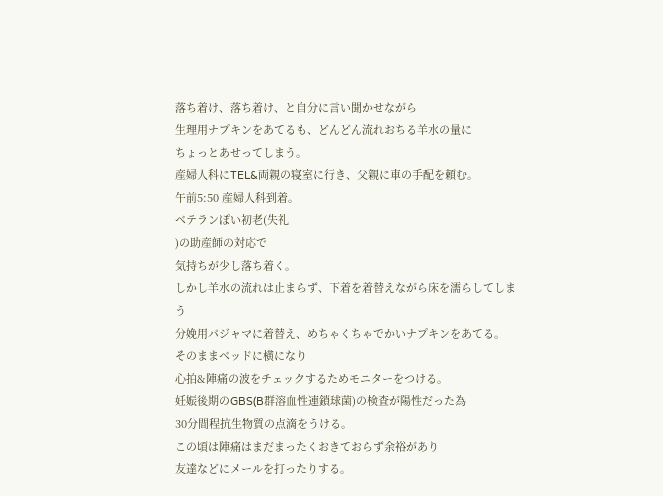落ち着け、落ち着け、と自分に言い聞かせながら
生理用ナプキンをあてるも、どんどん流れおちる羊水の量に
ちょっとあせってしまう。
産婦人科にTEL&両親の寝室に行き、父親に車の手配を頼む。
午前5:50 産婦人科到着。
ベテランぽい初老(失礼
)の助産師の対応で
気持ちが少し落ち着く。
しかし羊水の流れは止まらず、下着を着替えながら床を濡らしてしまう
分娩用パジャマに着替え、めちゃくちゃでかいナプキンをあてる。
そのままベッドに横になり
心拍&陣痛の波をチェックするためモニターをつける。
妊娠後期のGBS(B群溶血性連鎖球菌)の検査が陽性だった為
30分間程抗生物質の点滴をうける。
この頃は陣痛はまだまったくおきておらず余裕があり
友達などにメールを打ったりする。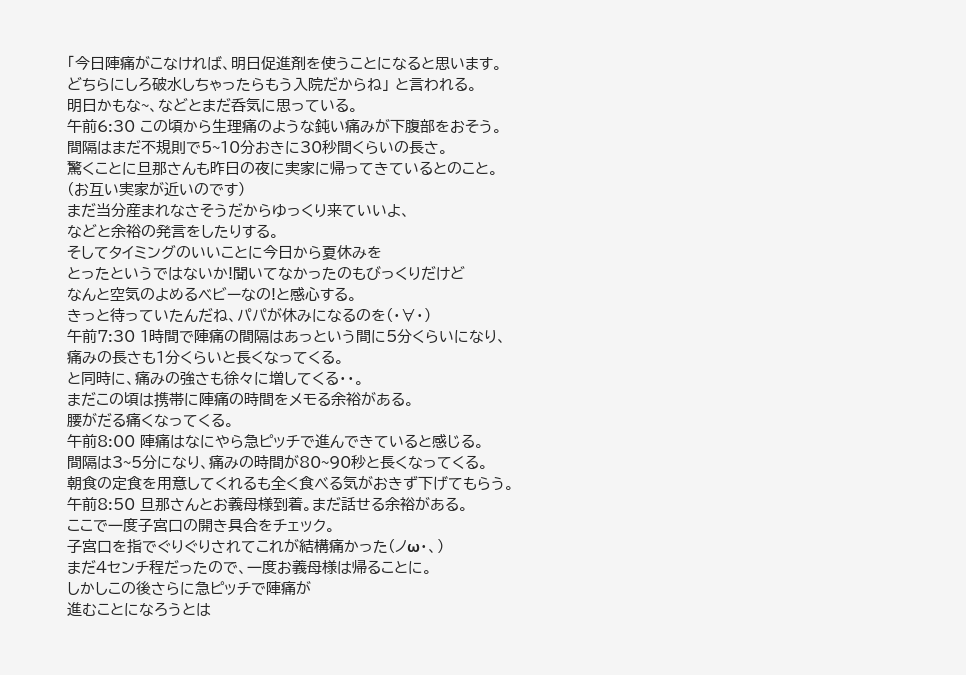「今日陣痛がこなければ、明日促進剤を使うことになると思います。
どちらにしろ破水しちゃったらもう入院だからね」 と言われる。
明日かもな~、などとまだ呑気に思っている。
午前6:30 この頃から生理痛のような鈍い痛みが下腹部をおそう。
間隔はまだ不規則で5~10分おきに30秒間くらいの長さ。
驚くことに旦那さんも昨日の夜に実家に帰ってきているとのこと。
(お互い実家が近いのです)
まだ当分産まれなさそうだからゆっくり来ていいよ、
などと余裕の発言をしたりする。
そしてタイミングのいいことに今日から夏休みを
とったというではないか!聞いてなかったのもびっくりだけど
なんと空気のよめるベビーなの!と感心する。
きっと待っていたんだね、パパが休みになるのを(・∀・)
午前7:30 1時間で陣痛の間隔はあっという間に5分くらいになり、
痛みの長さも1分くらいと長くなってくる。
と同時に、痛みの強さも徐々に増してくる・・。
まだこの頃は携帯に陣痛の時間をメモる余裕がある。
腰がだる痛くなってくる。
午前8:00 陣痛はなにやら急ピッチで進んできていると感じる。
間隔は3~5分になり、痛みの時間が80~90秒と長くなってくる。
朝食の定食を用意してくれるも全く食べる気がおきず下げてもらう。
午前8:50 旦那さんとお義母様到着。まだ話せる余裕がある。
ここで一度子宮口の開き具合をチェック。
子宮口を指でぐりぐりされてこれが結構痛かった(ノω・、)
まだ4センチ程だったので、一度お義母様は帰ることに。
しかしこの後さらに急ピッチで陣痛が
進むことになろうとは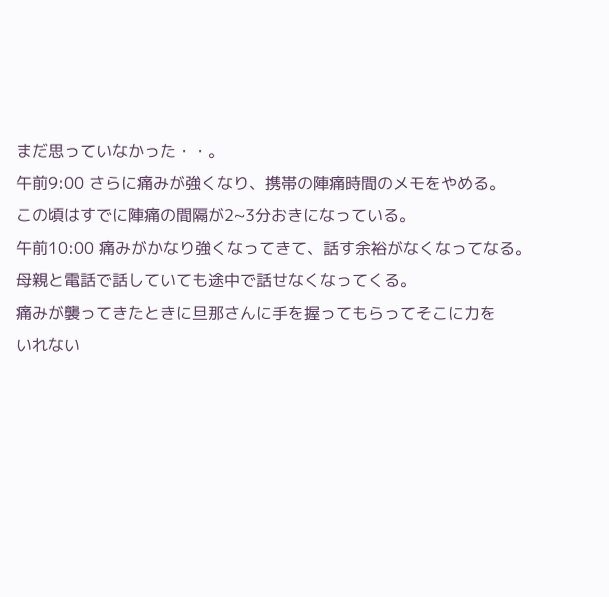まだ思っていなかった・・。
午前9:00 さらに痛みが強くなり、携帯の陣痛時間のメモをやめる。
この頃はすでに陣痛の間隔が2~3分おきになっている。
午前10:00 痛みがかなり強くなってきて、話す余裕がなくなってなる。
母親と電話で話していても途中で話せなくなってくる。
痛みが襲ってきたときに旦那さんに手を握ってもらってそこに力を
いれない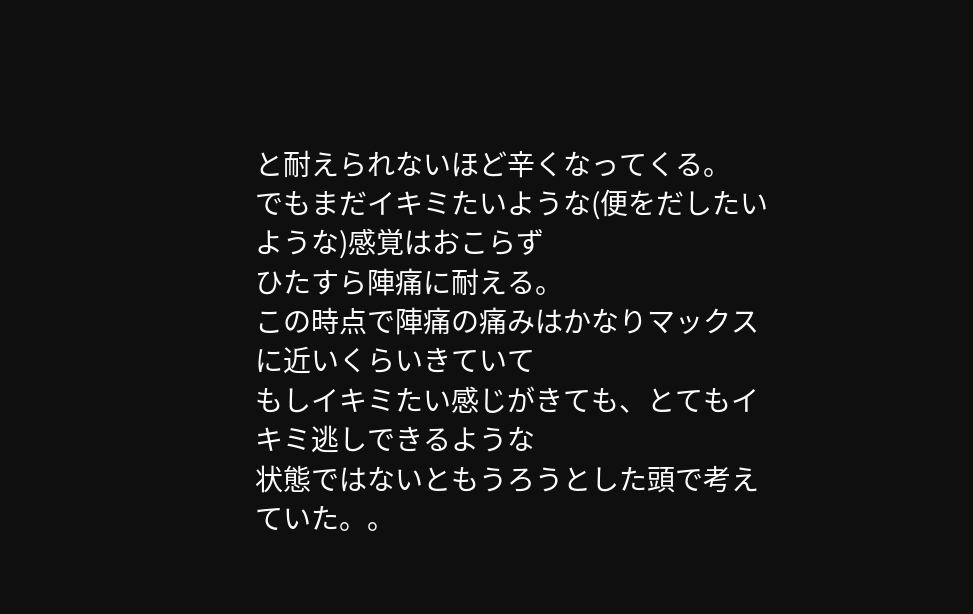と耐えられないほど辛くなってくる。
でもまだイキミたいような(便をだしたいような)感覚はおこらず
ひたすら陣痛に耐える。
この時点で陣痛の痛みはかなりマックスに近いくらいきていて
もしイキミたい感じがきても、とてもイキミ逃しできるような
状態ではないともうろうとした頭で考えていた。。